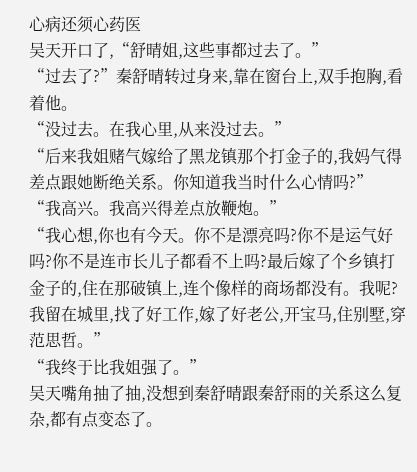心病还须心药医
吴天开口了,“舒晴姐,这些事都过去了。”
“过去了?”秦舒晴转过身来,靠在窗台上,双手抱胸,看着他。
“没过去。在我心里,从来没过去。”
“后来我姐赌气嫁给了黑龙镇那个打金子的,我妈气得差点跟她断绝关系。你知道我当时什么心情吗?”
“我高兴。我高兴得差点放鞭炮。”
“我心想,你也有今天。你不是漂亮吗?你不是运气好吗?你不是连市长儿子都看不上吗?最后嫁了个乡镇打金子的,住在那破镇上,连个像样的商场都没有。我呢?我留在城里,找了好工作,嫁了好老公,开宝马,住别墅,穿范思哲。”
“我终于比我姐强了。”
吴天嘴角抽了抽,没想到秦舒晴跟秦舒雨的关系这么复杂,都有点变态了。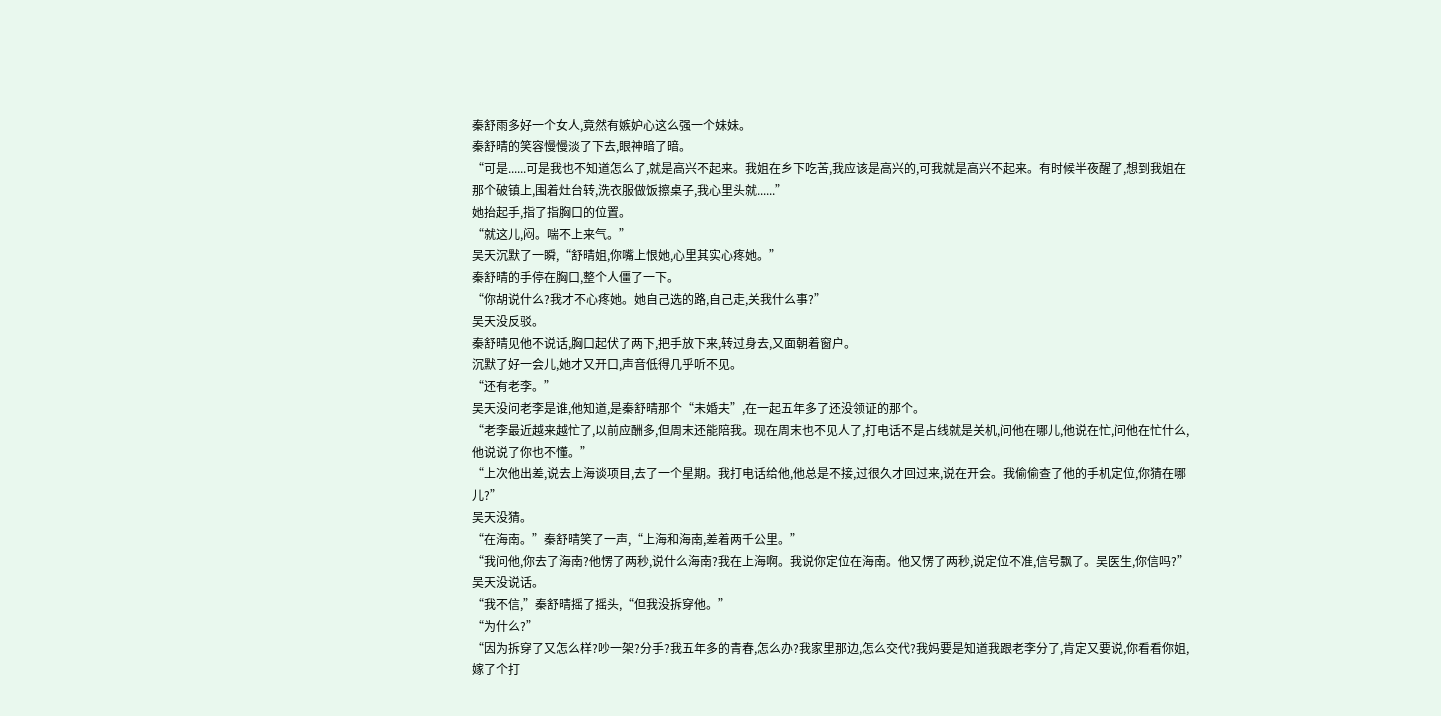秦舒雨多好一个女人,竟然有嫉妒心这么强一个妹妹。
秦舒晴的笑容慢慢淡了下去,眼神暗了暗。
“可是......可是我也不知道怎么了,就是高兴不起来。我姐在乡下吃苦,我应该是高兴的,可我就是高兴不起来。有时候半夜醒了,想到我姐在那个破镇上,围着灶台转,洗衣服做饭擦桌子,我心里头就......”
她抬起手,指了指胸口的位置。
“就这儿,闷。喘不上来气。”
吴天沉默了一瞬,“舒晴姐,你嘴上恨她,心里其实心疼她。”
秦舒晴的手停在胸口,整个人僵了一下。
“你胡说什么?我才不心疼她。她自己选的路,自己走,关我什么事?”
吴天没反驳。
秦舒晴见他不说话,胸口起伏了两下,把手放下来,转过身去,又面朝着窗户。
沉默了好一会儿,她才又开口,声音低得几乎听不见。
“还有老李。”
吴天没问老李是谁,他知道,是秦舒晴那个“未婚夫”,在一起五年多了还没领证的那个。
“老李最近越来越忙了,以前应酬多,但周末还能陪我。现在周末也不见人了,打电话不是占线就是关机,问他在哪儿,他说在忙,问他在忙什么,他说说了你也不懂。”
“上次他出差,说去上海谈项目,去了一个星期。我打电话给他,他总是不接,过很久才回过来,说在开会。我偷偷查了他的手机定位,你猜在哪儿?”
吴天没猜。
“在海南。”秦舒晴笑了一声,“上海和海南,差着两千公里。”
“我问他,你去了海南?他愣了两秒,说什么海南?我在上海啊。我说你定位在海南。他又愣了两秒,说定位不准,信号飘了。吴医生,你信吗?”
吴天没说话。
“我不信,”秦舒晴摇了摇头,“但我没拆穿他。”
“为什么?”
“因为拆穿了又怎么样?吵一架?分手?我五年多的青春,怎么办?我家里那边,怎么交代?我妈要是知道我跟老李分了,肯定又要说,你看看你姐,嫁了个打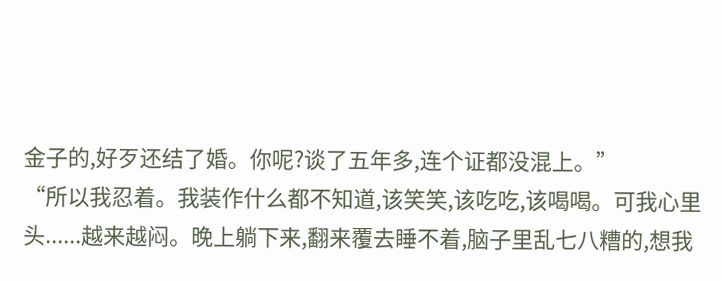金子的,好歹还结了婚。你呢?谈了五年多,连个证都没混上。”
“所以我忍着。我装作什么都不知道,该笑笑,该吃吃,该喝喝。可我心里头......越来越闷。晚上躺下来,翻来覆去睡不着,脑子里乱七八糟的,想我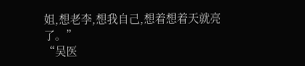姐,想老李,想我自己,想着想着天就亮了。”
“吴医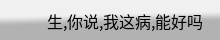生,你说,我这病,能好吗